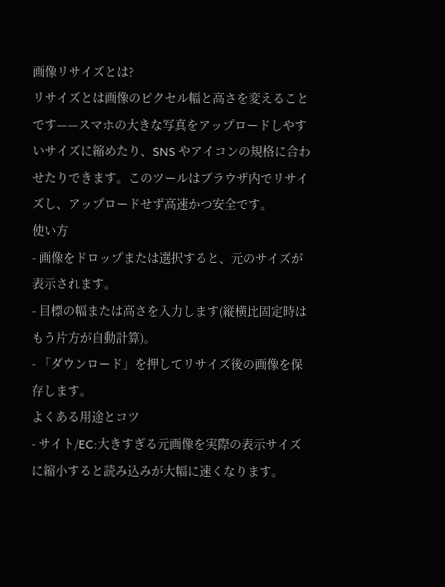画像リサイズとは?
リサイズとは画像のピクセル幅と高さを変えることです——スマホの大きな写真をアップロードしやすいサイズに縮めたり、SNS やアイコンの規格に合わせたりできます。このツールはブラウザ内でリサイズし、アップロードせず高速かつ安全です。
使い方
- 画像をドロップまたは選択すると、元のサイズが表示されます。
- 目標の幅または高さを入力します(縦横比固定時はもう片方が自動計算)。
- 「ダウンロード」を押してリサイズ後の画像を保存します。
よくある用途とコツ
- サイト/EC:大きすぎる元画像を実際の表示サイズに縮小すると読み込みが大幅に速くなります。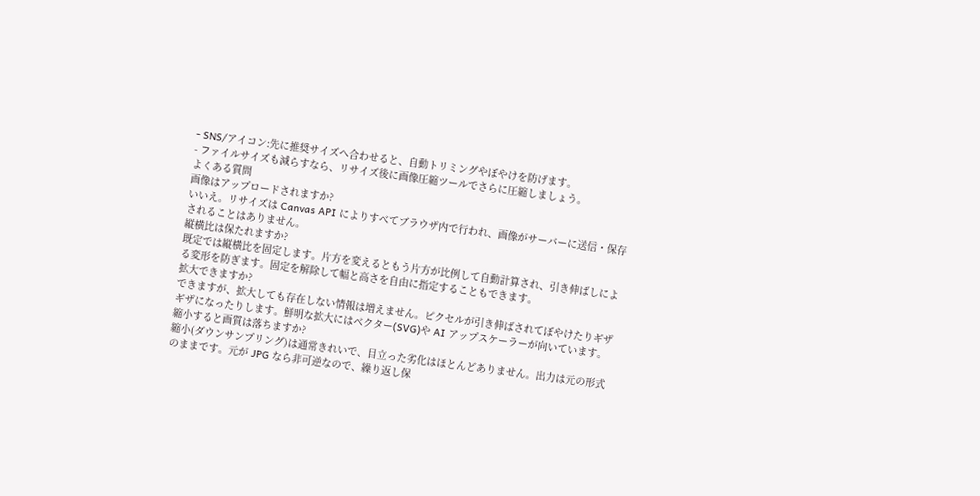- SNS/アイコン:先に推奨サイズへ合わせると、自動トリミングやぼやけを防げます。
- ファイルサイズも減らすなら、リサイズ後に画像圧縮ツールでさらに圧縮しましょう。
よくある質問
画像はアップロードされますか?
いいえ。リサイズは Canvas API によりすべてブラウザ内で行われ、画像がサーバーに送信・保存されることはありません。
縦横比は保たれますか?
既定では縦横比を固定します。片方を変えるともう片方が比例して自動計算され、引き伸ばしによる変形を防ぎます。固定を解除して幅と高さを自由に指定することもできます。
拡大できますか?
できますが、拡大しても存在しない情報は増えません。ピクセルが引き伸ばされてぼやけたりギザギザになったりします。鮮明な拡大にはベクター(SVG)や AI アップスケーラーが向いています。
縮小すると画質は落ちますか?
縮小(ダウンサンプリング)は通常きれいで、目立った劣化はほとんどありません。出力は元の形式のままです。元が JPG なら非可逆なので、繰り返し保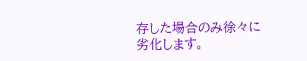存した場合のみ徐々に劣化します。